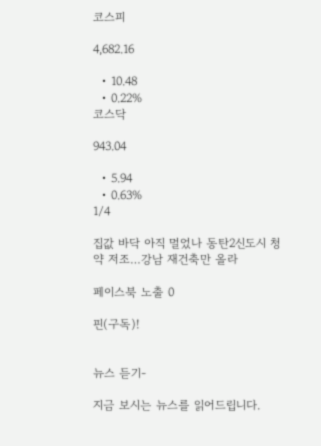코스피

4,682.16

  • 10.48
  • 0.22%
코스닥

943.04

  • 5.94
  • 0.63%
1/4

집값 바닥 아직 멀었나 동탄2신도시 청약 저조…강남 재건축만 올라

페이스북 노출 0

핀(구독)!


뉴스 듣기-

지금 보시는 뉴스를 읽어드립니다.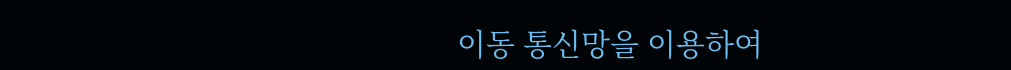이동 통신망을 이용하여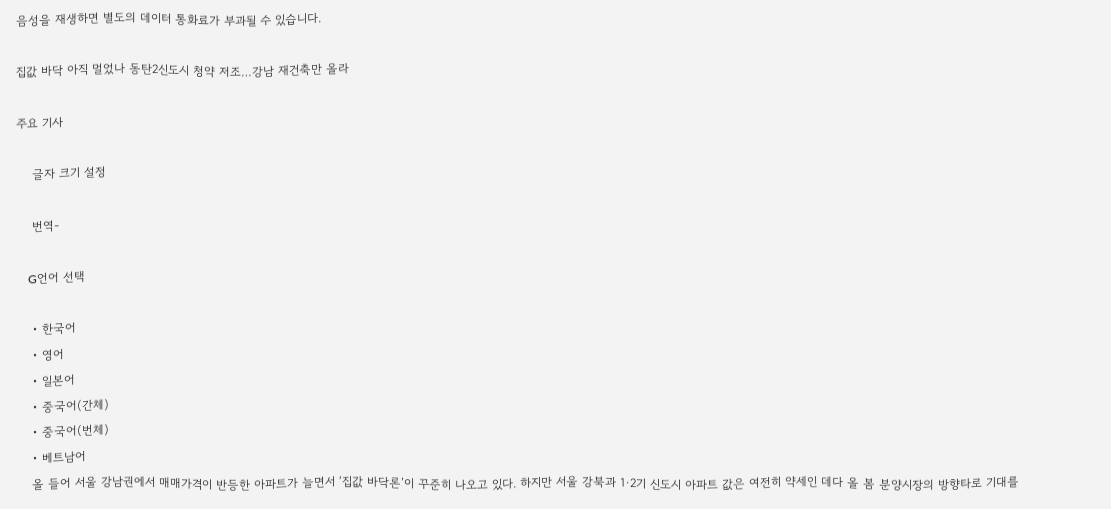음성을 재생하면 별도의 데이터 통화료가 부과될 수 있습니다.

집값 바닥 아직 멀었나 동탄2신도시 청약 저조…강남 재건축만 올라

주요 기사

    글자 크기 설정

    번역-

    G언어 선택

    • 한국어
    • 영어
    • 일본어
    • 중국어(간체)
    • 중국어(번체)
    • 베트남어
    올 들어 서울 강남권에서 매매가격이 반등한 아파트가 늘면서 ‘집값 바닥론’이 꾸준히 나오고 있다. 하지만 서울 강북과 1·2기 신도시 아파트 값은 여전히 약세인 데다 올 봄 분양시장의 방향타로 기대를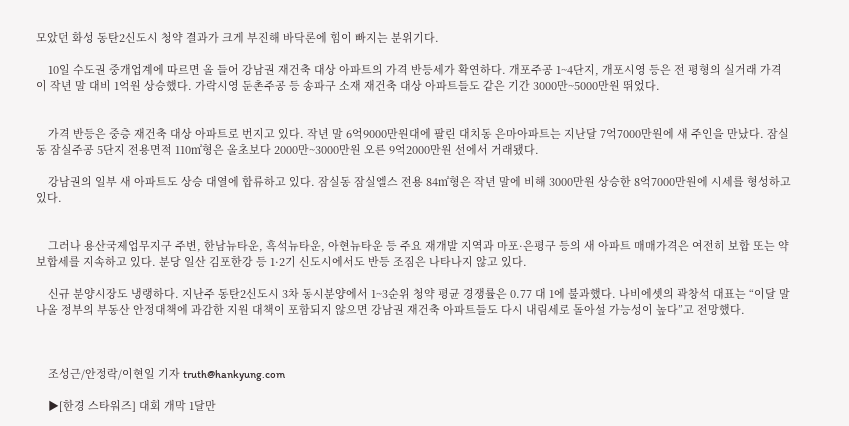모았던 화성 동탄2신도시 청약 결과가 크게 부진해 바닥론에 힘이 빠지는 분위기다.

    10일 수도권 중개업계에 따르면 올 들어 강남권 재건축 대상 아파트의 가격 반등세가 확연하다. 개포주공 1~4단지, 개포시영 등은 전 평형의 실거래 가격이 작년 말 대비 1억원 상승했다. 가락시영 둔촌주공 등 송파구 소재 재건축 대상 아파트들도 같은 기간 3000만~5000만원 뛰었다.


    가격 반등은 중층 재건축 대상 아파트로 번지고 있다. 작년 말 6억9000만원대에 팔린 대치동 은마아파트는 지난달 7억7000만원에 새 주인을 만났다. 잠실동 잠실주공 5단지 전용면적 110㎡형은 올초보다 2000만~3000만원 오른 9억2000만원 선에서 거래됐다.

    강남권의 일부 새 아파트도 상승 대열에 합류하고 있다. 잠실동 잠실엘스 전용 84㎡형은 작년 말에 비해 3000만원 상승한 8억7000만원에 시세를 형성하고 있다.


    그러나 용산국제업무지구 주변, 한남뉴타운, 흑석뉴타운, 아현뉴타운 등 주요 재개발 지역과 마포·은평구 등의 새 아파트 매매가격은 여전히 보합 또는 약보합세를 지속하고 있다. 분당 일산 김포한강 등 1·2기 신도시에서도 반등 조짐은 나타나지 않고 있다.

    신규 분양시장도 냉랭하다. 지난주 동탄2신도시 3차 동시분양에서 1~3순위 청약 평균 경쟁률은 0.77 대 1에 불과했다. 나비에셋의 곽창석 대표는 “이달 말 나올 정부의 부동산 안정대책에 과감한 지원 대책이 포함되지 않으면 강남권 재건축 아파트들도 다시 내림세로 돌아설 가능성이 높다”고 전망했다.



    조성근/안정락/이현일 기자 truth@hankyung.com

    ▶[한경 스타워즈] 대회 개막 1달만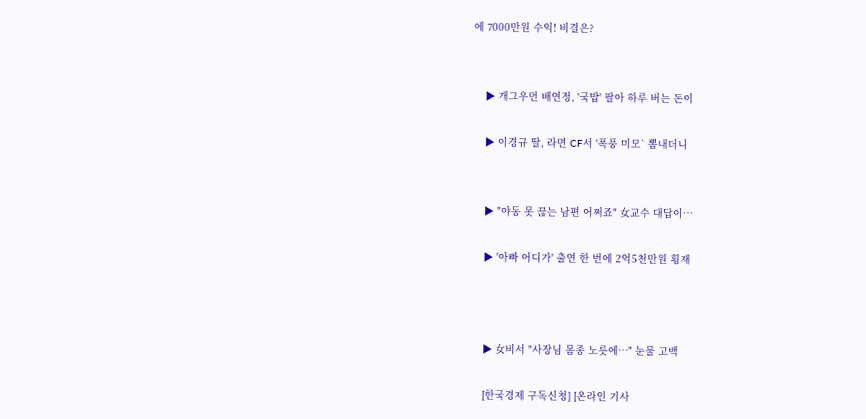에 7000만원 수익! 비결은?


    ▶ 개그우먼 배연정, '국밥' 팔아 하루 버는 돈이

    ▶ 이경규 딸, 라면 CF서 '폭풍 미모` 뽐내더니


    ▶ "야동 못 끊는 남편 어쩌죠" 女교수 대답이…

    ▶ '아빠 어디가' 출연 한 번에 2억5천만원 횡재



    ▶ 女비서 "사장님 몸종 노릇에…" 눈물 고백

    [한국경제 구독신청] [온라인 기사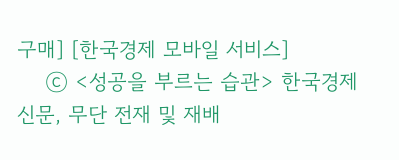구매] [한국경제 모바일 서비스]
    ⓒ <성공을 부르는 습관> 한국경제신문, 무단 전재 및 재배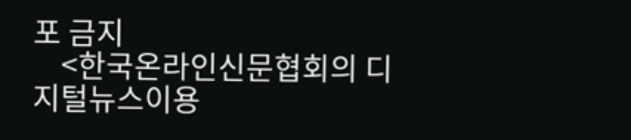포 금지
    <한국온라인신문협회의 디지털뉴스이용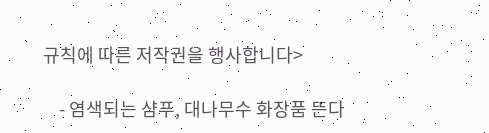규칙에 따른 저작권을 행사합니다>

    - 염색되는 샴푸, 대나무수 화장품 뜬다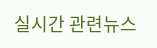실시간 관련뉴스